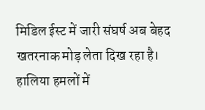मिडिल ईस्ट में जारी संघर्ष अब बेहद खतरनाक मोड़ लेता दिख रहा है। हालिया हमलों में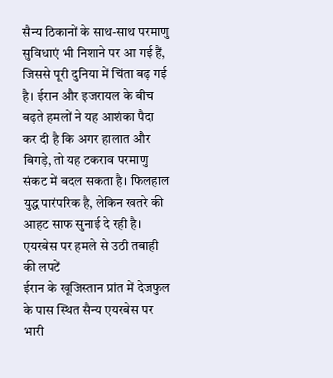सैन्य ठिकानों के साथ-साथ परमाणु सुविधाएं भी निशाने पर आ गई हैं, जिससे पूरी दुनिया में चिंता बढ़ गई है। ईरान और इजरायल के बीच बढ़ते हमलों ने यह आशंका पैदा कर दी है कि अगर हालात और बिगड़े, तो यह टकराव परमाणु संकट में बदल सकता है। फिलहाल युद्ध पारंपरिक है, लेकिन खतरे की आहट साफ सुनाई दे रही है।
एयरबेस पर हमले से उठी तबाही की लपटें
ईरान के खूजिस्तान प्रांत में देजफुल के पास स्थित सैन्य एयरबेस पर भारी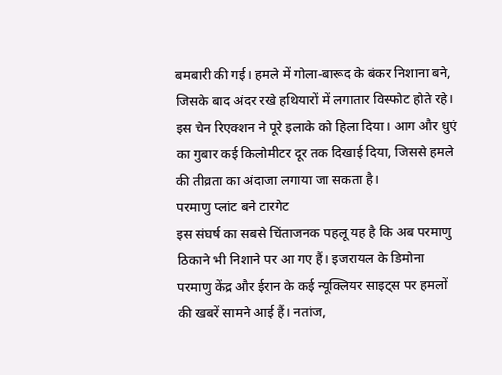बमबारी की गई। हमले में गोला-बारूद के बंकर निशाना बने, जिसके बाद अंदर रखे हथियारों में लगातार विस्फोट होते रहे। इस चेन रिएक्शन ने पूरे इलाके को हिला दिया। आग और धुएं का गुबार कई किलोमीटर दूर तक दिखाई दिया, जिससे हमले की तीव्रता का अंदाजा लगाया जा सकता है।
परमाणु प्लांट बने टारगेट
इस संघर्ष का सबसे चिंताजनक पहलू यह है कि अब परमाणु ठिकाने भी निशाने पर आ गए हैं। इजरायल के डिमोना परमाणु केंद्र और ईरान के कई न्यूक्लियर साइट्स पर हमलों की खबरें सामने आई हैं। नतांज,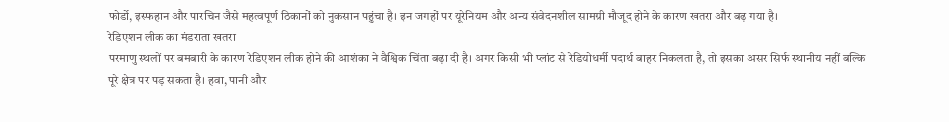फोर्डो, इस्फहान और पारचिन जैसे महत्वपूर्ण ठिकानों को नुकसान पहुंचा है। इन जगहों पर यूरेनियम और अन्य संवेदनशील सामग्री मौजूद होने के कारण खतरा और बढ़ गया है।
रेडिएशन लीक का मंडराता खतरा
परमाणु स्थलों पर बमबारी के कारण रेडिएशन लीक होने की आशंका ने वैश्विक चिंता बढ़ा दी है। अगर किसी भी प्लांट से रेडियोधर्मी पदार्थ बाहर निकलता है, तो इसका असर सिर्फ स्थानीय नहीं बल्कि पूरे क्षेत्र पर पड़ सकता है। हवा, पानी और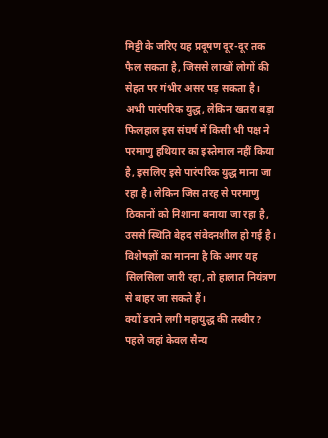मिट्टी के जरिए यह प्रदूषण दूर-दूर तक फैल सकता है, जिससे लाखों लोगों की सेहत पर गंभीर असर पड़ सकता है।
अभी पारंपरिक युद्ध, लेकिन खतरा बड़ा
फिलहाल इस संघर्ष में किसी भी पक्ष ने परमाणु हथियार का इस्तेमाल नहीं किया है, इसलिए इसे पारंपरिक युद्ध माना जा रहा है। लेकिन जिस तरह से परमाणु ठिकानों को निशाना बनाया जा रहा है, उससे स्थिति बेहद संवेदनशील हो गई है। विशेषज्ञों का मानना है कि अगर यह सिलसिला जारी रहा, तो हालात नियंत्रण से बाहर जा सकते हैं।
क्यों डराने लगी महायुद्ध की तस्वीर?
पहले जहां केवल सैन्य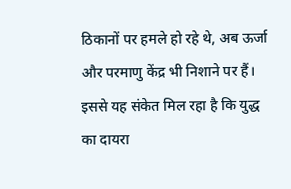ठिकानों पर हमले हो रहे थे, अब ऊर्जा और परमाणु केंद्र भी निशाने पर हैं। इससे यह संकेत मिल रहा है कि युद्ध का दायरा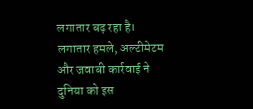लगातार बढ़ रहा है। लगातार हमले, अल्टीमेटम और जवाबी कार्रवाई ने दुनिया को इस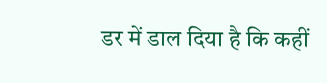डर में डाल दिया है कि कहीं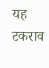यह टकराव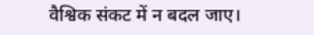वैश्विक संकट में न बदल जाए।